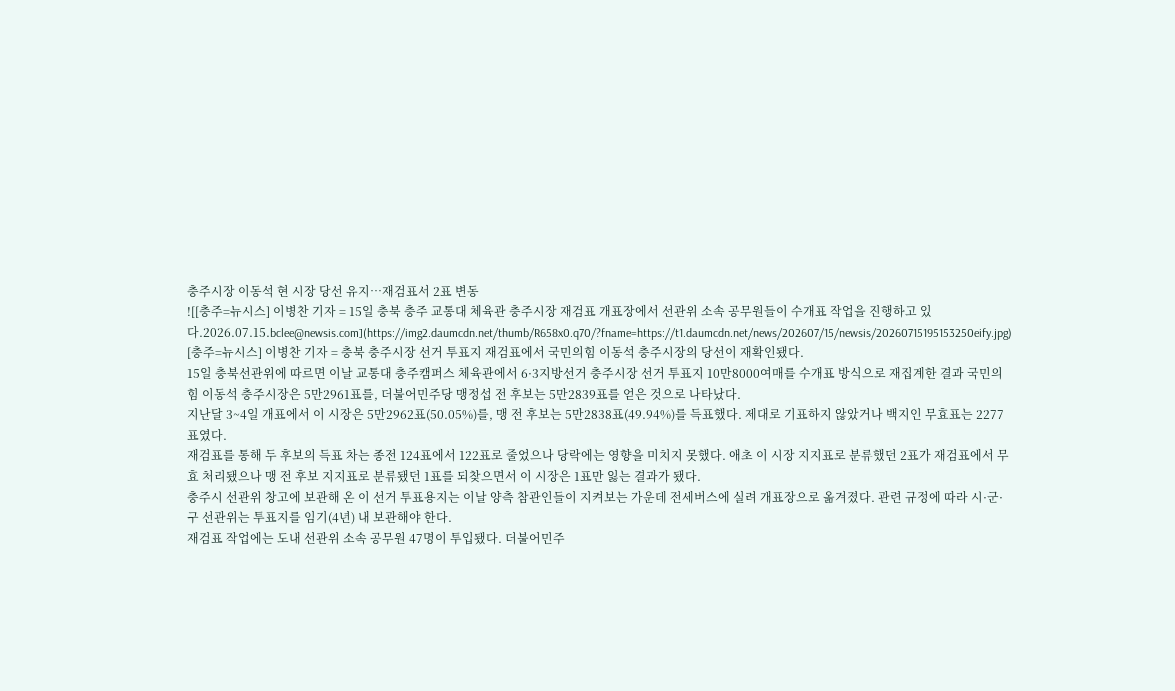충주시장 이동석 현 시장 당선 유지…재검표서 2표 변동
![[충주=뉴시스] 이병찬 기자 = 15일 충북 충주 교통대 체육관 충주시장 재검표 개표장에서 선관위 소속 공무원들이 수개표 작업을 진행하고 있다.2026.07.15.bclee@newsis.com](https://img2.daumcdn.net/thumb/R658x0.q70/?fname=https://t1.daumcdn.net/news/202607/15/newsis/20260715195153250eify.jpg)
[충주=뉴시스] 이병찬 기자 = 충북 충주시장 선거 투표지 재검표에서 국민의힘 이동석 충주시장의 당선이 재확인됐다.
15일 충북선관위에 따르면 이날 교통대 충주캠퍼스 체육관에서 6·3지방선거 충주시장 선거 투표지 10만8000여매를 수개표 방식으로 재집계한 결과 국민의힘 이동석 충주시장은 5만2961표를, 더불어민주당 맹정섭 전 후보는 5만2839표를 얻은 것으로 나타났다.
지난달 3~4일 개표에서 이 시장은 5만2962표(50.05%)를, 맹 전 후보는 5만2838표(49.94%)를 득표했다. 제대로 기표하지 않았거나 백지인 무효표는 2277표였다.
재검표를 통해 두 후보의 득표 차는 종전 124표에서 122표로 줄었으나 당락에는 영향을 미치지 못했다. 애초 이 시장 지지표로 분류했던 2표가 재검표에서 무효 처리됐으나 맹 전 후보 지지표로 분류됐던 1표를 되찾으면서 이 시장은 1표만 잃는 결과가 됐다.
충주시 선관위 창고에 보관해 온 이 선거 투표용지는 이날 양측 참관인들이 지켜보는 가운데 전세버스에 실려 개표장으로 옮겨졌다. 관련 규정에 따라 시·군·구 선관위는 투표지를 임기(4년) 내 보관해야 한다.
재검표 작업에는 도내 선관위 소속 공무원 47명이 투입됐다. 더불어민주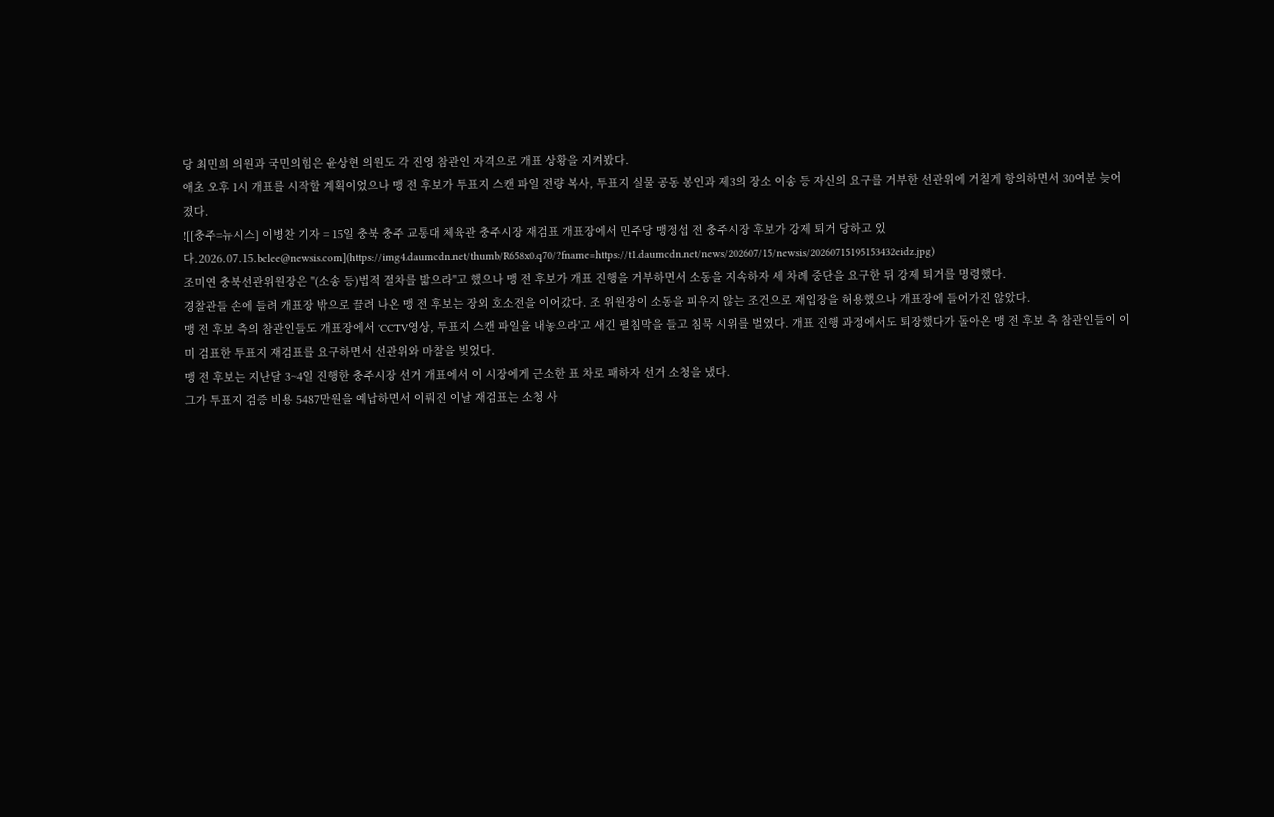당 최민희 의원과 국민의힘은 윤상현 의원도 각 진영 참관인 자격으로 개표 상황을 지켜봤다.
애초 오후 1시 개표를 시작할 계획이었으나 맹 전 후보가 투표지 스캔 파일 전량 복사, 투표지 실물 공동 봉인과 제3의 장소 이송 등 자신의 요구를 거부한 선관위에 거칠게 항의하면서 30여분 늦어졌다.
![[충주=뉴시스] 이병찬 기자 = 15일 충북 충주 교통대 체육관 충주시장 재검표 개표장에서 민주당 맹정섭 전 충주시장 후보가 강제 퇴거 당하고 있다.2026.07.15.bclee@newsis.com](https://img4.daumcdn.net/thumb/R658x0.q70/?fname=https://t1.daumcdn.net/news/202607/15/newsis/20260715195153432eidz.jpg)
조미연 충북선관위원장은 "(소송 등)법적 절차를 밟으라"고 했으나 맹 전 후보가 개표 진행을 거부하면서 소동을 지속하자 세 차례 중단을 요구한 뒤 강제 퇴거를 명령했다.
경찰관들 손에 들려 개표장 밖으로 끌려 나온 맹 전 후보는 장외 호소전을 이어갔다. 조 위원장이 소동을 피우지 않는 조건으로 재입장을 허용했으나 개표장에 들어가진 않았다.
맹 전 후보 측의 참관인들도 개표장에서 'CCTV영상, 투표지 스캔 파일을 내놓으라'고 새긴 펼침막을 들고 침묵 시위를 벌였다. 개표 진행 과정에서도 퇴장했다가 돌아온 맹 전 후보 측 참관인들이 이미 검표한 투표지 재검표를 요구하면서 선관위와 마찰을 빚었다.
맹 전 후보는 지난달 3~4일 진행한 충주시장 선거 개표에서 이 시장에게 근소한 표 차로 패하자 선거 소청을 냈다.
그가 투표지 검증 비용 5487만원을 예납하면서 이뤄진 이날 재검표는 소청 사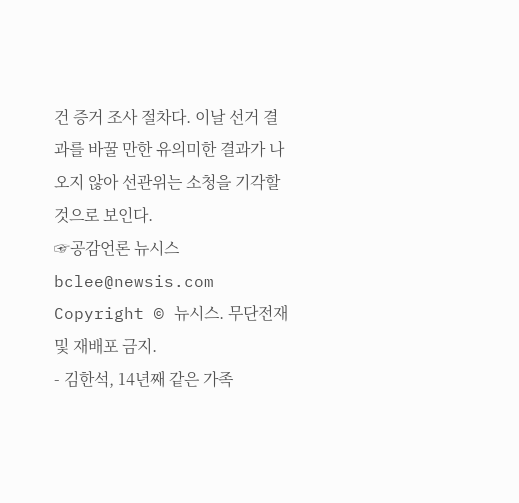건 증거 조사 절차다. 이날 선거 결과를 바꿀 만한 유의미한 결과가 나오지 않아 선관위는 소청을 기각할 것으로 보인다.
☞공감언론 뉴시스 bclee@newsis.com
Copyright © 뉴시스. 무단전재 및 재배포 금지.
- 김한석, 14년째 같은 가족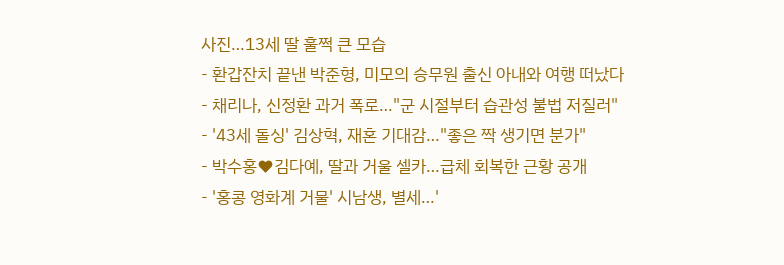사진…13세 딸 훌쩍 큰 모습
- 환갑잔치 끝낸 박준형, 미모의 승무원 출신 아내와 여행 떠났다
- 채리나, 신정환 과거 폭로…"군 시절부터 습관성 불법 저질러"
- '43세 돌싱' 김상혁, 재혼 기대감…"좋은 짝 생기면 분가"
- 박수홍♥김다예, 딸과 거울 셀카…급체 회복한 근황 공개
- '홍콩 영화계 거물' 시남생, 별세…'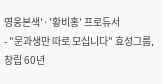영웅본색'·'황비홍' 프로듀서
- "문과생만 따로 모십니다" 효성그룹, 창립 60년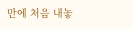만에 처음 내놓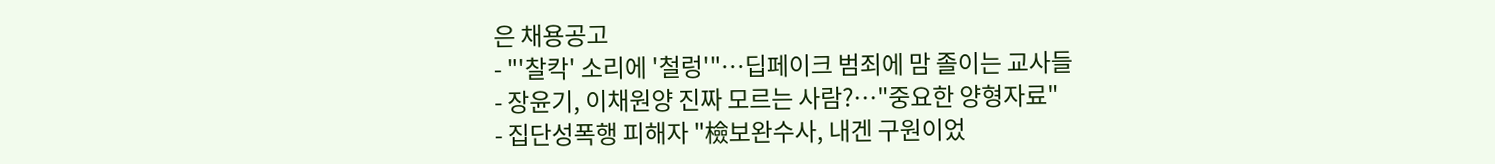은 채용공고
- "'찰칵' 소리에 '철렁'"…딥페이크 범죄에 맘 졸이는 교사들
- 장윤기, 이채원양 진짜 모르는 사람?…"중요한 양형자료"
- 집단성폭행 피해자 "檢보완수사, 내겐 구원이었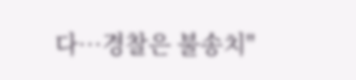다…경찰은 불송치"